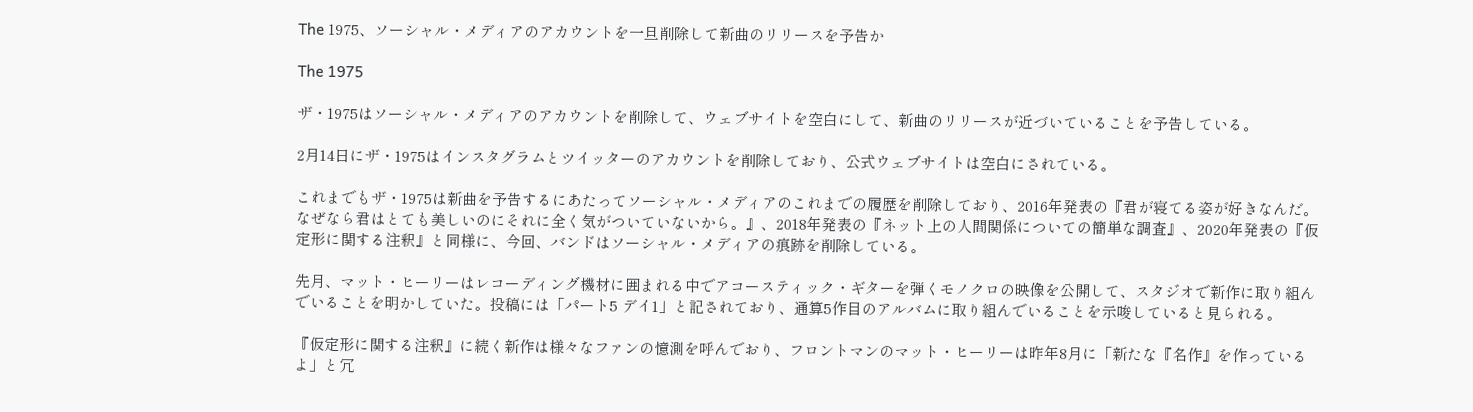The 1975、ソーシャル・メディアのアカウントを一旦削除して新曲のリリースを予告か

The 1975

ザ・1975はソーシャル・メディアのアカウントを削除して、ウェブサイトを空白にして、新曲のリリースが近づいていることを予告している。

2月14日にザ・1975はインスタグラムとツイッターのアカウントを削除しており、公式ウェブサイトは空白にされている。

これまでもザ・1975は新曲を予告するにあたってソーシャル・メディアのこれまでの履歴を削除しており、2016年発表の『君が寝てる姿が好きなんだ。なぜなら君はとても美しいのにそれに全く気がついていないから。』、2018年発表の『ネット上の人間関係についての簡単な調査』、2020年発表の『仮定形に関する注釈』と同様に、今回、バンドはソーシャル・メディアの痕跡を削除している。

先月、マット・ヒーリーはレコーディング機材に囲まれる中でアコースティック・ギターを弾くモノクロの映像を公開して、スタジオで新作に取り組んでいることを明かしていた。投稿には「パート5 デイ1」と記されており、通算5作目のアルバムに取り組んでいることを示唆していると見られる。

『仮定形に関する注釈』に続く新作は様々なファンの憶測を呼んでおり、フロントマンのマット・ヒーリーは昨年8月に「新たな『名作』を作っているよ」と冗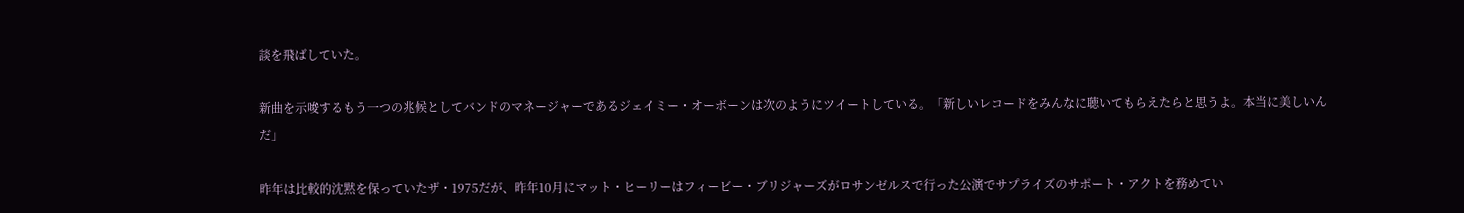談を飛ばしていた。

新曲を示唆するもう一つの兆候としてバンドのマネージャーであるジェイミー・オーボーンは次のようにツイートしている。「新しいレコードをみんなに聴いてもらえたらと思うよ。本当に美しいんだ」

昨年は比較的沈黙を保っていたザ・1975だが、昨年10月にマット・ヒーリーはフィービー・ブリジャーズがロサンゼルスで行った公演でサプライズのサポート・アクトを務めてい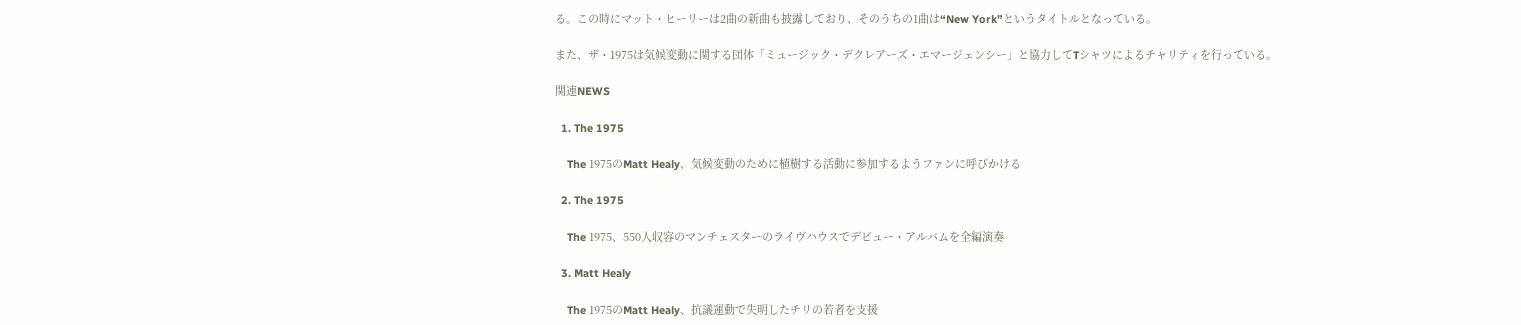る。この時にマット・ヒーリーは2曲の新曲も披露しており、そのうちの1曲は“New York”というタイトルとなっている。

また、ザ・1975は気候変動に関する団体「ミュージック・デクレアーズ・エマージェンシー」と協力してTシャツによるチャリティを行っている。

関連NEWS

  1. The 1975

    The 1975のMatt Healy、気候変動のために植樹する活動に参加するようファンに呼びかける

  2. The 1975

    The 1975、550人収容のマンチェスターのライヴハウスでデビュー・アルバムを全編演奏

  3. Matt Healy

    The 1975のMatt Healy、抗議運動で失明したチリの若者を支援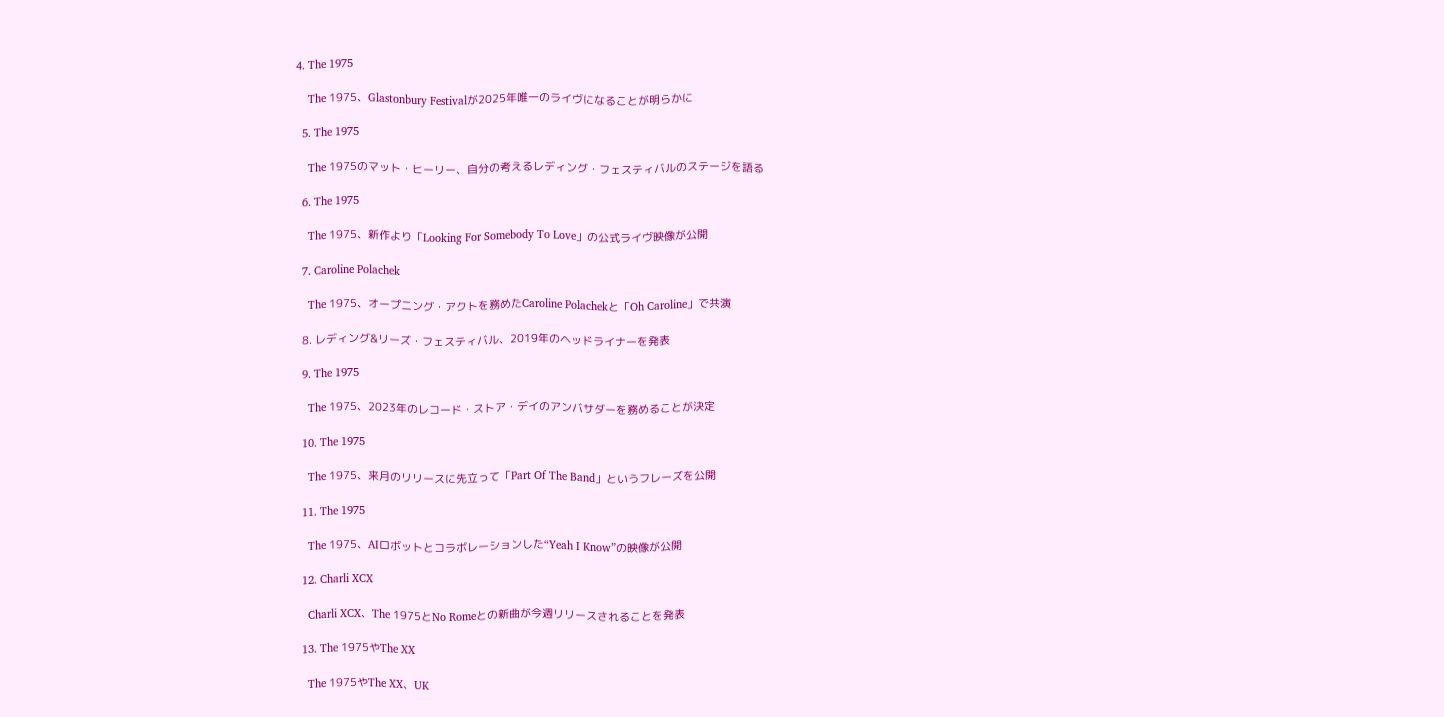4. The 1975

    The 1975、Glastonbury Festivalが2025年唯一のライヴになることが明らかに

  5. The 1975

    The 1975のマット・ヒーリー、自分の考えるレディング・フェスティバルのステージを語る

  6. The 1975

    The 1975、新作より「Looking For Somebody To Love」の公式ライヴ映像が公開

  7. Caroline Polachek

    The 1975、オープニング・アクトを務めたCaroline Polachekと「Oh Caroline」で共演

  8. レディング&リーズ・フェスティバル、2019年のヘッドライナーを発表

  9. The 1975

    The 1975、2023年のレコード・ストア・デイのアンバサダーを務めることが決定

  10. The 1975

    The 1975、来月のリリースに先立って「Part Of The Band」というフレーズを公開

  11. The 1975

    The 1975、AIロボットとコラボレーションした“Yeah I Know”の映像が公開

  12. Charli XCX

    Charli XCX、The 1975とNo Romeとの新曲が今週リリースされることを発表

  13. The 1975やThe XX

    The 1975やThe XX、UK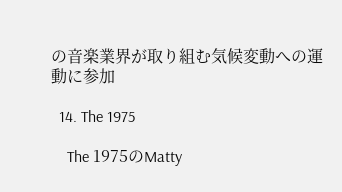の音楽業界が取り組む気候変動への運動に参加

  14. The 1975

    The 1975のMatty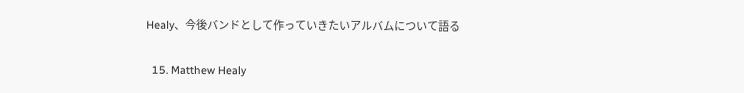Healy、今後バンドとして作っていきたいアルバムについて語る

  15. Matthew Healy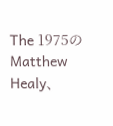The 1975のMatthew Healy、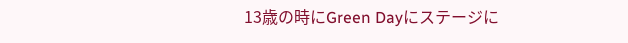13歳の時にGreen Dayにステージに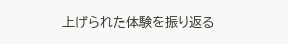上げられた体験を振り返る